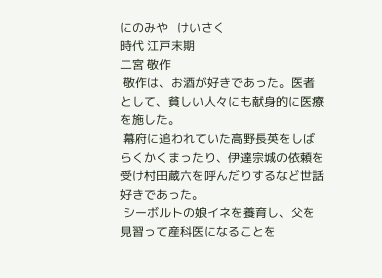にのみや   けいさく
時代 江戸末期
二宮 敬作
 敬作は、お酒が好きであった。医者
として、貧しい人々にも献身的に医療
を施した。
 幕府に追われていた高野長英をしば
らくかくまったり、伊達宗城の依頼を
受け村田蔵六を呼んだりするなど世話
好きであった。
 シーボルトの娘イネを養育し、父を
見習って産科医になることを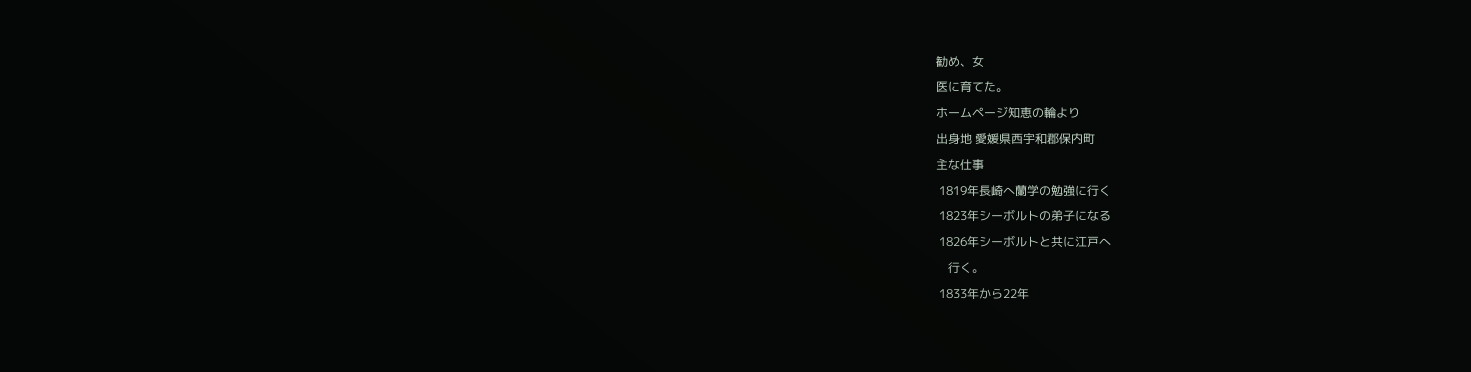勧め、女
医に育てた。
ホームページ知恵の輪より
出身地 愛媛県西宇和郡保内町
主な仕事
 1819年長崎へ蘭学の勉強に行く
 1823年シーボルトの弟子になる
 1826年シーボルトと共に江戸へ
    行く。
 1833年から22年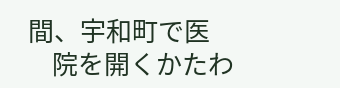間、宇和町で医
    院を開くかたわ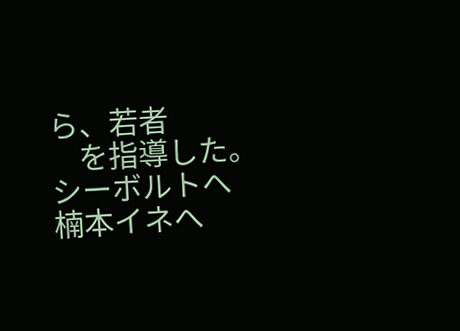ら、若者
    を指導した。
シーボルトへ
楠本イネへ